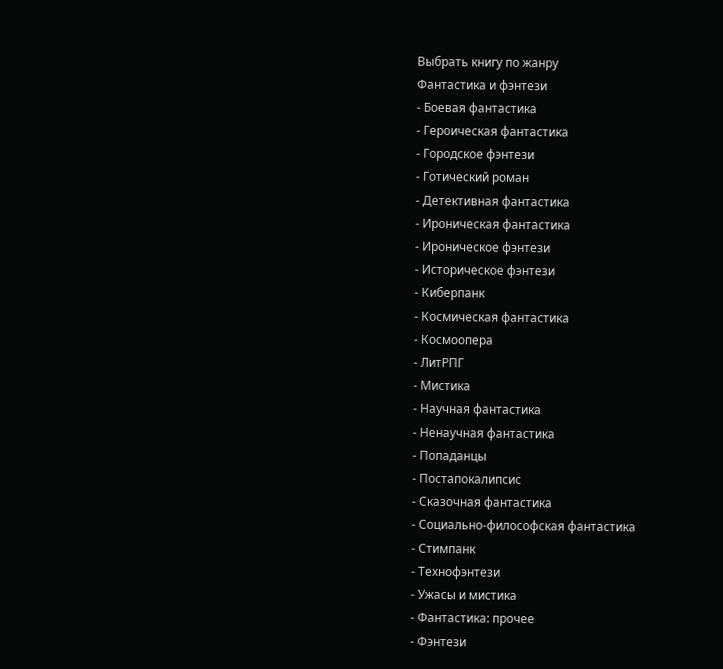Выбрать книгу по жанру
Фантастика и фэнтези
- Боевая фантастика
- Героическая фантастика
- Городское фэнтези
- Готический роман
- Детективная фантастика
- Ироническая фантастика
- Ироническое фэнтези
- Историческое фэнтези
- Киберпанк
- Космическая фантастика
- Космоопера
- ЛитРПГ
- Мистика
- Научная фантастика
- Ненаучная фантастика
- Попаданцы
- Постапокалипсис
- Сказочная фантастика
- Социально-философская фантастика
- Стимпанк
- Технофэнтези
- Ужасы и мистика
- Фантастика: прочее
- Фэнтези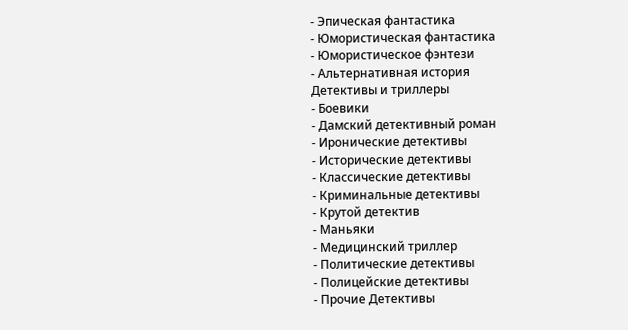- Эпическая фантастика
- Юмористическая фантастика
- Юмористическое фэнтези
- Альтернативная история
Детективы и триллеры
- Боевики
- Дамский детективный роман
- Иронические детективы
- Исторические детективы
- Классические детективы
- Криминальные детективы
- Крутой детектив
- Маньяки
- Медицинский триллер
- Политические детективы
- Полицейские детективы
- Прочие Детективы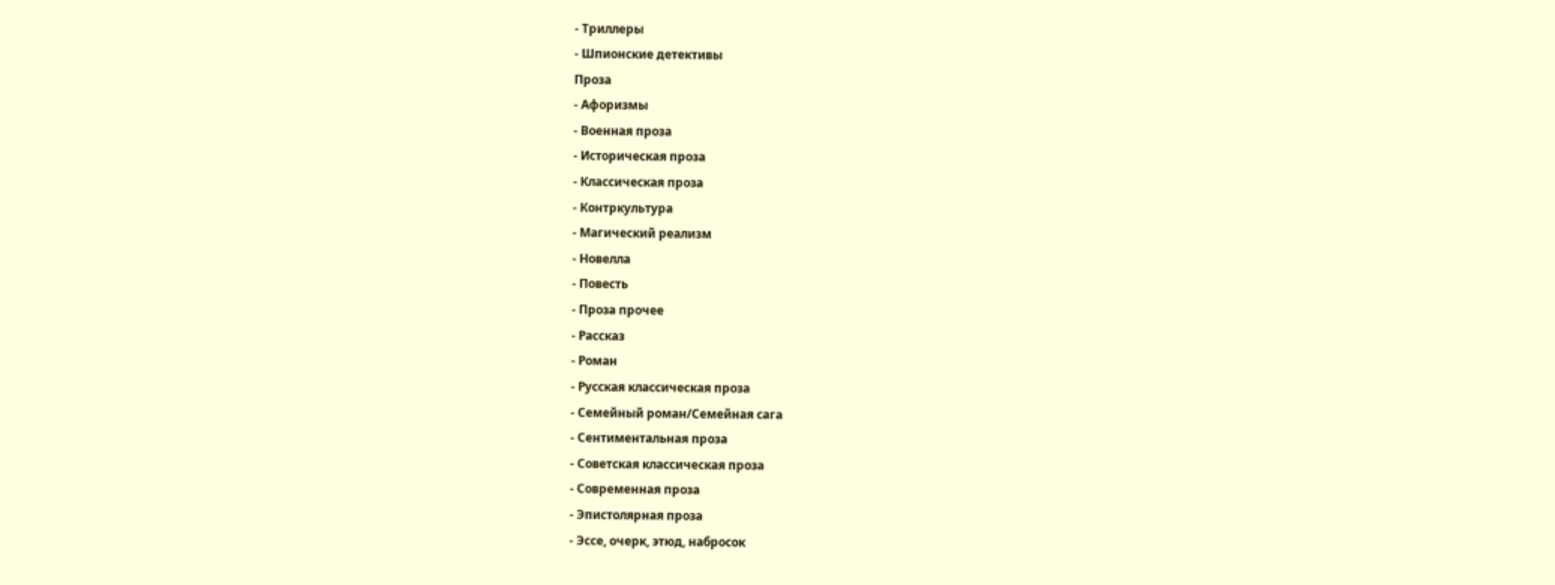- Триллеры
- Шпионские детективы
Проза
- Афоризмы
- Военная проза
- Историческая проза
- Классическая проза
- Контркультура
- Магический реализм
- Новелла
- Повесть
- Проза прочее
- Рассказ
- Роман
- Русская классическая проза
- Семейный роман/Семейная сага
- Сентиментальная проза
- Советская классическая проза
- Современная проза
- Эпистолярная проза
- Эссе, очерк, этюд, набросок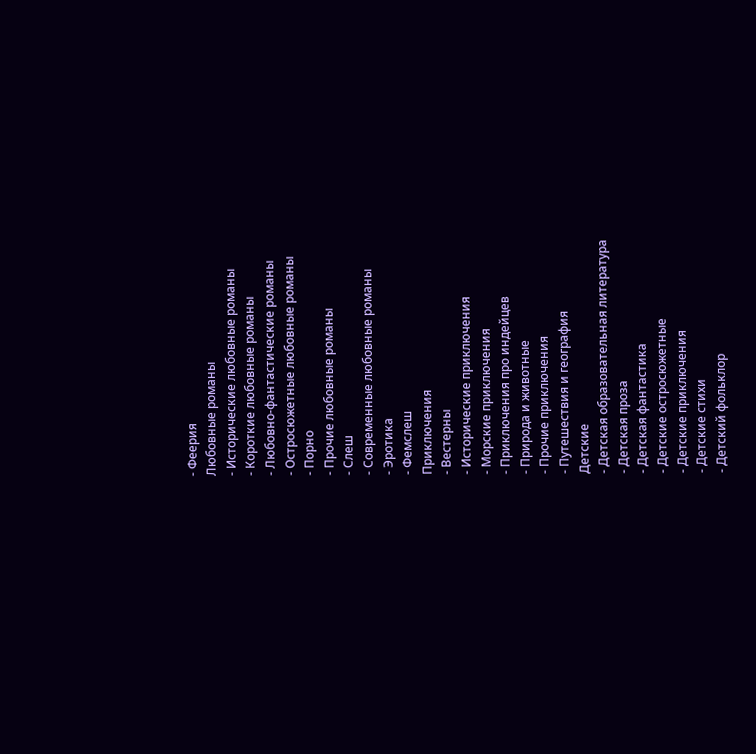- Феерия
Любовные романы
- Исторические любовные романы
- Короткие любовные романы
- Любовно-фантастические романы
- Остросюжетные любовные романы
- Порно
- Прочие любовные романы
- Слеш
- Современные любовные романы
- Эротика
- Фемслеш
Приключения
- Вестерны
- Исторические приключения
- Морские приключения
- Приключения про индейцев
- Природа и животные
- Прочие приключения
- Путешествия и география
Детские
- Детская образовательная литература
- Детская проза
- Детская фантастика
- Детские остросюжетные
- Детские приключения
- Детские стихи
- Детский фольклор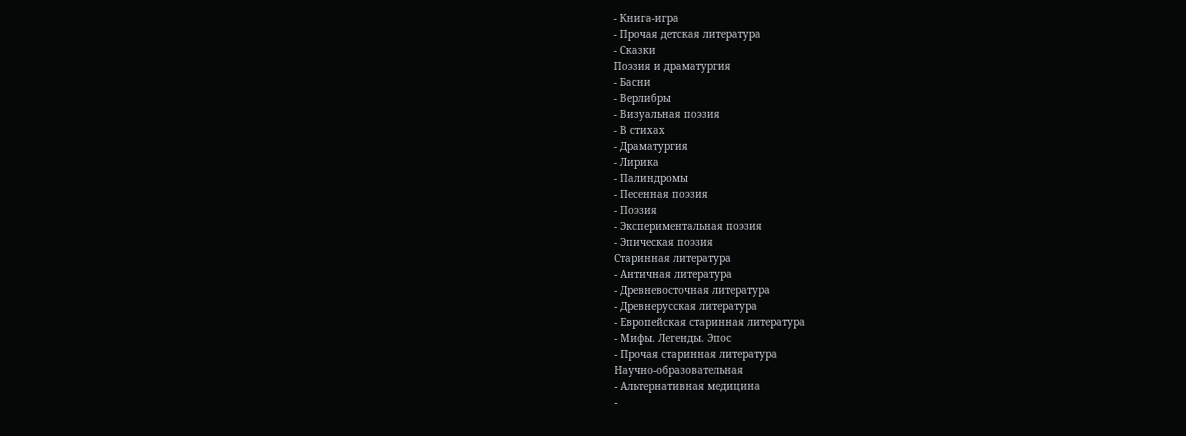- Книга-игра
- Прочая детская литература
- Сказки
Поэзия и драматургия
- Басни
- Верлибры
- Визуальная поэзия
- В стихах
- Драматургия
- Лирика
- Палиндромы
- Песенная поэзия
- Поэзия
- Экспериментальная поэзия
- Эпическая поэзия
Старинная литература
- Античная литература
- Древневосточная литература
- Древнерусская литература
- Европейская старинная литература
- Мифы. Легенды. Эпос
- Прочая старинная литература
Научно-образовательная
- Альтернативная медицина
-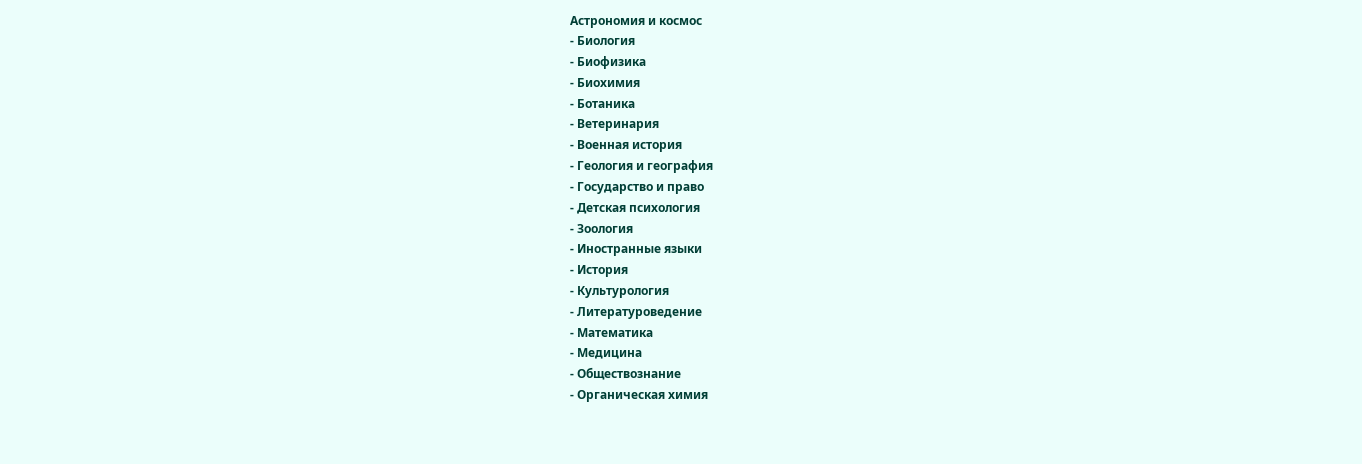Астрономия и космос
- Биология
- Биофизика
- Биохимия
- Ботаника
- Ветеринария
- Военная история
- Геология и география
- Государство и право
- Детская психология
- Зоология
- Иностранные языки
- История
- Культурология
- Литературоведение
- Математика
- Медицина
- Обществознание
- Органическая химия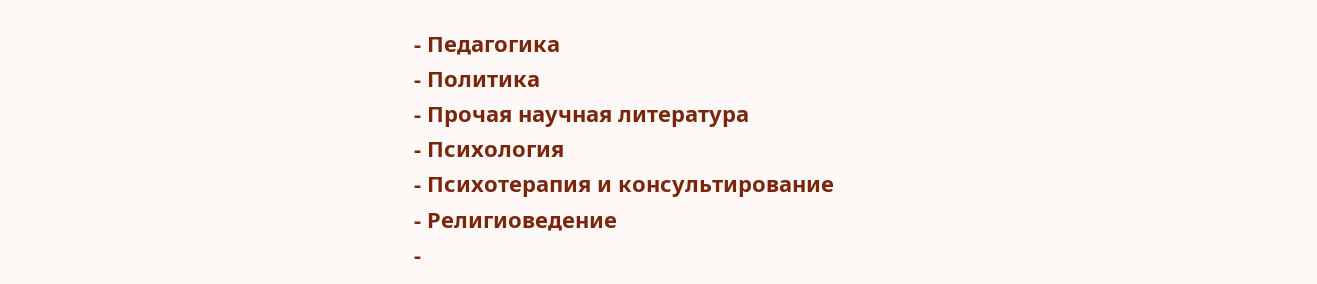- Педагогика
- Политика
- Прочая научная литература
- Психология
- Психотерапия и консультирование
- Религиоведение
-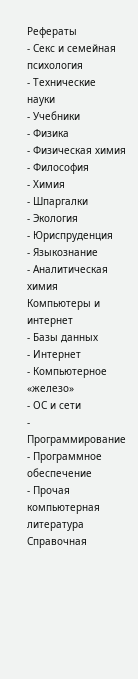Рефераты
- Секс и семейная психология
- Технические науки
- Учебники
- Физика
- Физическая химия
- Философия
- Химия
- Шпаргалки
- Экология
- Юриспруденция
- Языкознание
- Аналитическая химия
Компьютеры и интернет
- Базы данных
- Интернет
- Компьютерное «железо»
- ОС и сети
- Программирование
- Программное обеспечение
- Прочая компьютерная литература
Справочная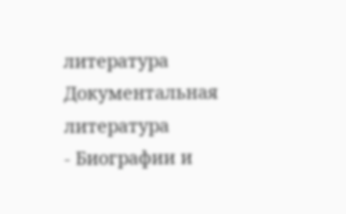литература
Документальная литература
- Биографии и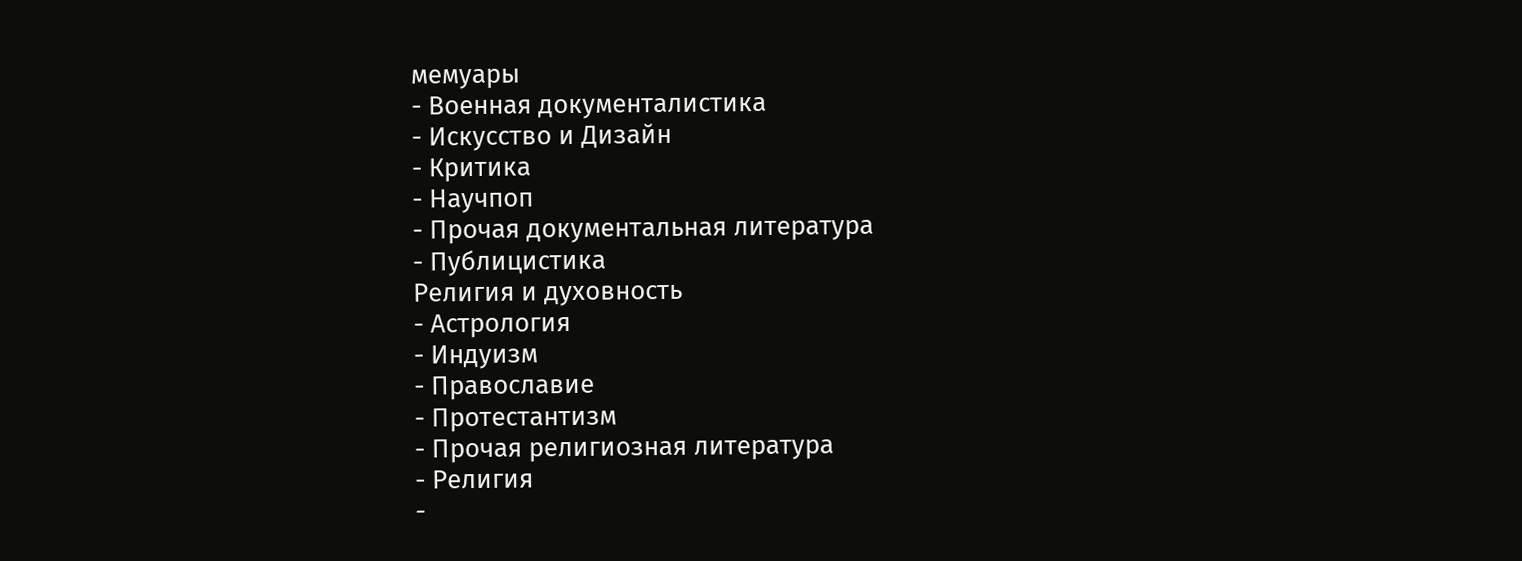мемуары
- Военная документалистика
- Искусство и Дизайн
- Критика
- Научпоп
- Прочая документальная литература
- Публицистика
Религия и духовность
- Астрология
- Индуизм
- Православие
- Протестантизм
- Прочая религиозная литература
- Религия
-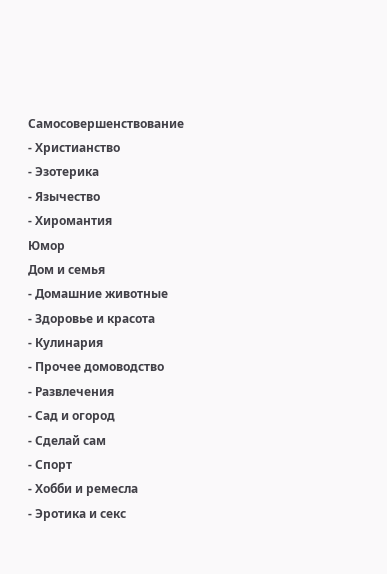Самосовершенствование
- Христианство
- Эзотерика
- Язычество
- Хиромантия
Юмор
Дом и семья
- Домашние животные
- Здоровье и красота
- Кулинария
- Прочее домоводство
- Развлечения
- Сад и огород
- Сделай сам
- Спорт
- Хобби и ремесла
- Эротика и секс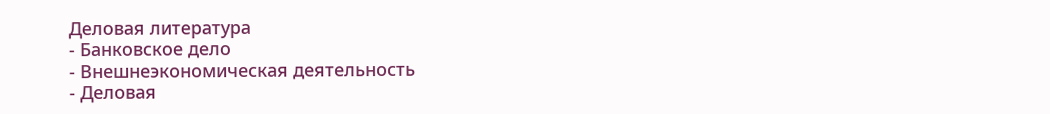Деловая литература
- Банковское дело
- Внешнеэкономическая деятельность
- Деловая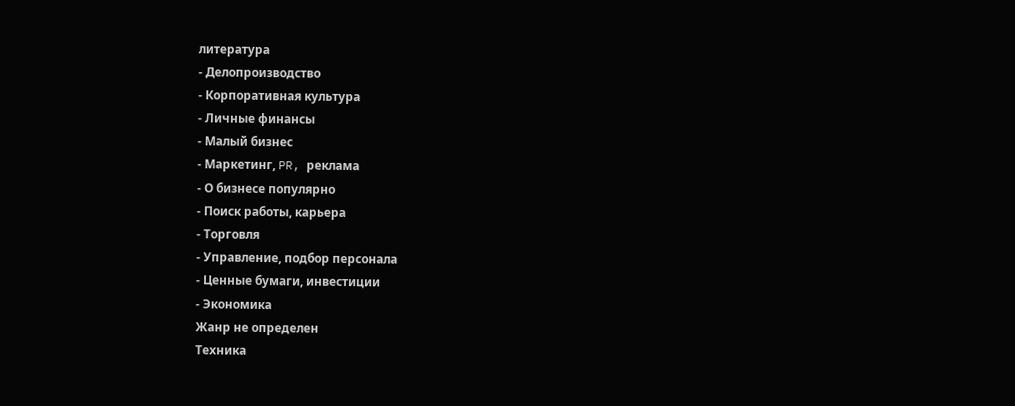литература
- Делопроизводство
- Корпоративная культура
- Личные финансы
- Малый бизнес
- Маркетинг, PR, реклама
- О бизнесе популярно
- Поиск работы, карьера
- Торговля
- Управление, подбор персонала
- Ценные бумаги, инвестиции
- Экономика
Жанр не определен
Техника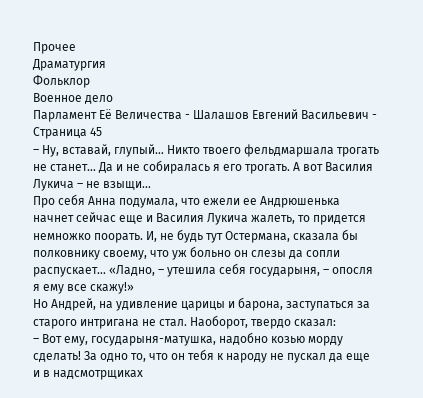Прочее
Драматургия
Фольклор
Военное дело
Парламент Её Величества - Шалашов Евгений Васильевич - Страница 45
– Ну, вставай, глупый… Никто твоего фельдмаршала трогать не станет… Да и не собиралась я его трогать. А вот Василия Лукича – не взыщи…
Про себя Анна подумала, что ежели ее Андрюшенька начнет сейчас еще и Василия Лукича жалеть, то придется немножко поорать. И, не будь тут Остермана, сказала бы полковнику своему, что уж больно он слезы да сопли распускает… «Ладно, – утешила себя государыня, – опосля я ему все скажу!»
Но Андрей, на удивление царицы и барона, заступаться за старого интригана не стал. Наоборот, твердо сказал:
– Вот ему, государыня-матушка, надобно козью морду сделать! За одно то, что он тебя к народу не пускал да еще и в надсмотрщиках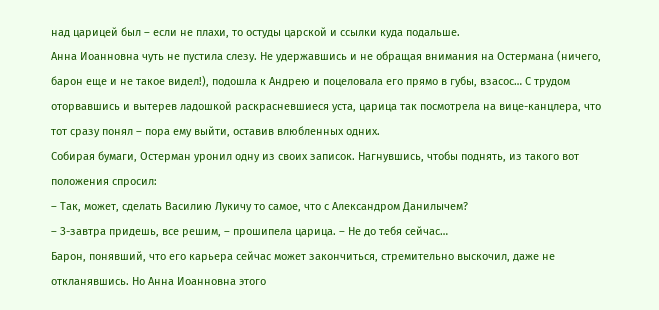над царицей был – если не плахи, то остуды царской и ссылки куда подальше.
Анна Иоанновна чуть не пустила слезу. Не удержавшись и не обращая внимания на Остермана (ничего, барон еще и не такое видел!), подошла к Андрею и поцеловала его прямо в губы, взасос… С трудом оторвавшись и вытерев ладошкой раскрасневшиеся уста, царица так посмотрела на вице-канцлера, что тот сразу понял – пора ему выйти, оставив влюбленных одних.
Собирая бумаги, Остерман уронил одну из своих записок. Нагнувшись, чтобы поднять, из такого вот положения спросил:
– Так, может, сделать Василию Лукичу то самое, что с Александром Данилычем?
– З-завтра придешь, все решим, – прошипела царица. – Не до тебя сейчас…
Барон, понявший, что его карьера сейчас может закончиться, стремительно выскочил, даже не откланявшись. Но Анна Иоанновна этого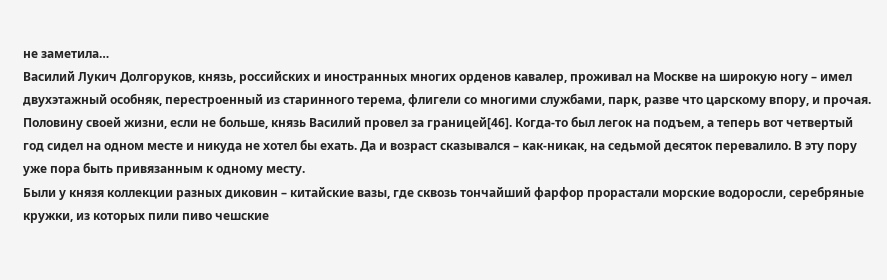не заметила…
Василий Лукич Долгоруков, князь, российских и иностранных многих орденов кавалер, проживал на Москве на широкую ногу – имел двухэтажный особняк, перестроенный из старинного терема, флигели со многими службами, парк, разве что царскому впору, и прочая. Половину своей жизни, если не больше, князь Василий провел за границей[46]. Когда-то был легок на подъем, а теперь вот четвертый год сидел на одном месте и никуда не хотел бы ехать. Да и возраст сказывался – как-никак, на седьмой десяток перевалило. В эту пору уже пора быть привязанным к одному месту.
Были у князя коллекции разных диковин – китайские вазы, где сквозь тончайший фарфор прорастали морские водоросли, серебряные кружки, из которых пили пиво чешские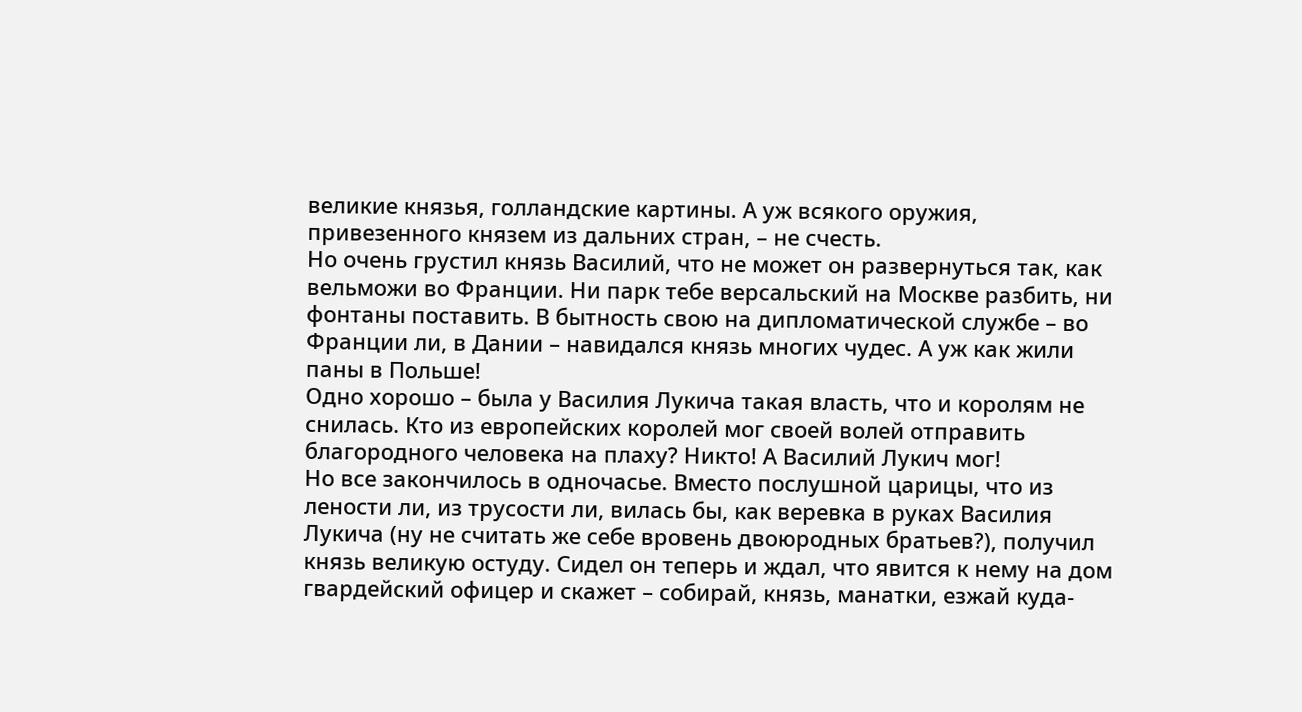великие князья, голландские картины. А уж всякого оружия, привезенного князем из дальних стран, – не счесть.
Но очень грустил князь Василий, что не может он развернуться так, как вельможи во Франции. Ни парк тебе версальский на Москве разбить, ни фонтаны поставить. В бытность свою на дипломатической службе – во Франции ли, в Дании – навидался князь многих чудес. А уж как жили паны в Польше!
Одно хорошо – была у Василия Лукича такая власть, что и королям не снилась. Кто из европейских королей мог своей волей отправить благородного человека на плаху? Никто! А Василий Лукич мог!
Но все закончилось в одночасье. Вместо послушной царицы, что из лености ли, из трусости ли, вилась бы, как веревка в руках Василия Лукича (ну не считать же себе вровень двоюродных братьев?), получил князь великую остуду. Сидел он теперь и ждал, что явится к нему на дом гвардейский офицер и скажет – собирай, князь, манатки, езжай куда-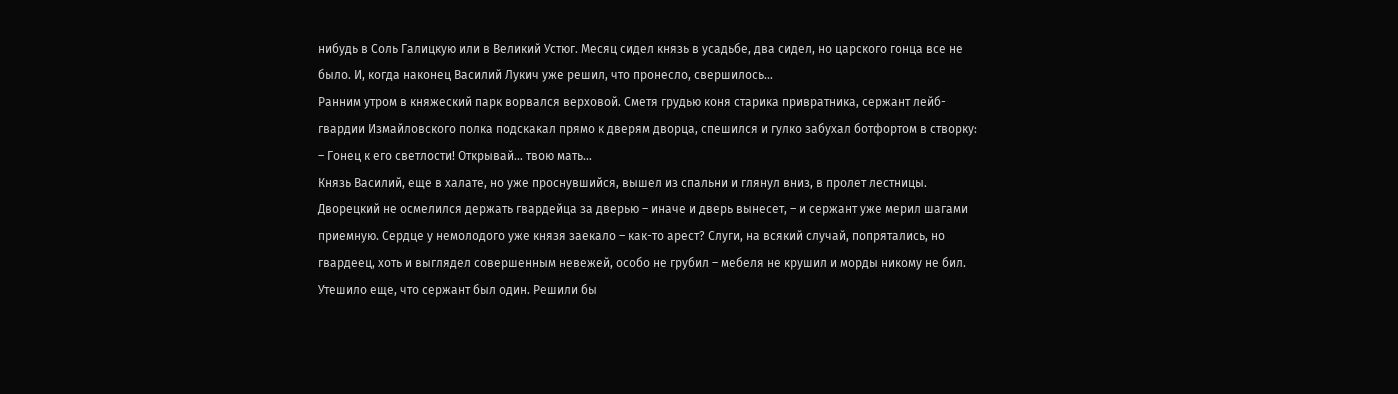нибудь в Соль Галицкую или в Великий Устюг. Месяц сидел князь в усадьбе, два сидел, но царского гонца все не было. И, когда наконец Василий Лукич уже решил, что пронесло, свершилось…
Ранним утром в княжеский парк ворвался верховой. Сметя грудью коня старика привратника, сержант лейб-гвардии Измайловского полка подскакал прямо к дверям дворца, спешился и гулко забухал ботфортом в створку:
– Гонец к его светлости! Открывай… твою мать…
Князь Василий, еще в халате, но уже проснувшийся, вышел из спальни и глянул вниз, в пролет лестницы. Дворецкий не осмелился держать гвардейца за дверью – иначе и дверь вынесет, – и сержант уже мерил шагами приемную. Сердце у немолодого уже князя заекало – как-то арест? Слуги, на всякий случай, попрятались, но гвардеец, хоть и выглядел совершенным невежей, особо не грубил – мебеля не крушил и морды никому не бил. Утешило еще, что сержант был один. Решили бы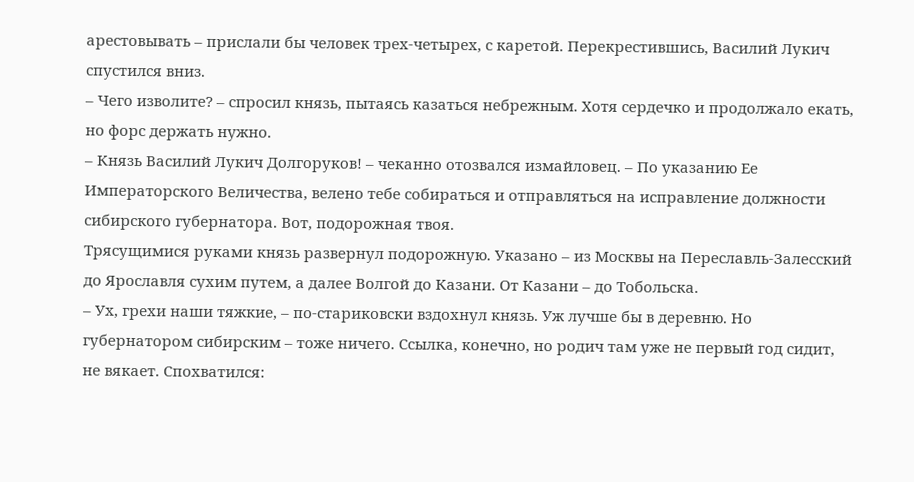арестовывать – прислали бы человек трех-четырех, с каретой. Перекрестившись, Василий Лукич спустился вниз.
– Чего изволите? – спросил князь, пытаясь казаться небрежным. Хотя сердечко и продолжало екать, но форс держать нужно.
– Князь Василий Лукич Долгоруков! – чеканно отозвался измайловец. – По указанию Ее Императорского Величества, велено тебе собираться и отправляться на исправление должности сибирского губернатора. Вот, подорожная твоя.
Трясущимися руками князь развернул подорожную. Указано – из Москвы на Переславль-Залесский до Ярославля сухим путем, а далее Волгой до Казани. От Казани – до Тобольска.
– Ух, грехи наши тяжкие, – по-стариковски вздохнул князь. Уж лучше бы в деревню. Но губернатором сибирским – тоже ничего. Ссылка, конечно, но родич там уже не первый год сидит, не вякает. Спохватился: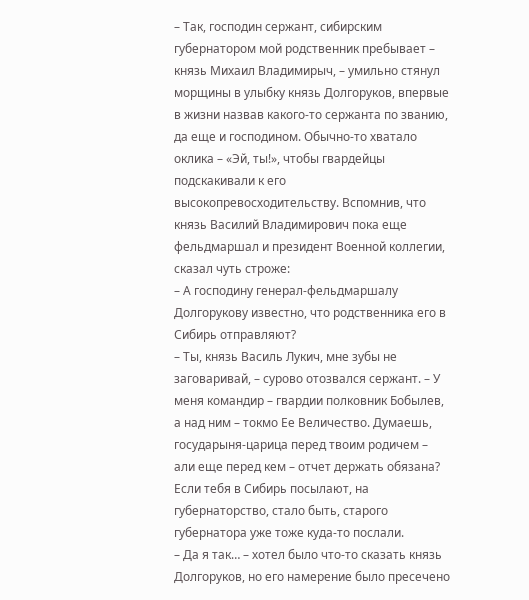– Так, господин сержант, сибирским губернатором мой родственник пребывает – князь Михаил Владимирыч, – умильно стянул морщины в улыбку князь Долгоруков, впервые в жизни назвав какого-то сержанта по званию, да еще и господином. Обычно-то хватало оклика – «Эй, ты!», чтобы гвардейцы подскакивали к его высокопревосходительству. Вспомнив, что князь Василий Владимирович пока еще фельдмаршал и президент Военной коллегии, сказал чуть строже:
– А господину генерал-фельдмаршалу Долгорукову известно, что родственника его в Сибирь отправляют?
– Ты, князь Василь Лукич, мне зубы не заговаривай, – сурово отозвался сержант. – У меня командир – гвардии полковник Бобылев, а над ним – токмо Ее Величество. Думаешь, государыня-царица перед твоим родичем – али еще перед кем – отчет держать обязана? Если тебя в Сибирь посылают, на губернаторство, стало быть, старого губернатора уже тоже куда-то послали.
– Да я так… – хотел было что-то сказать князь Долгоруков, но его намерение было пресечено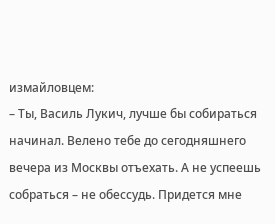измайловцем:
– Ты, Василь Лукич, лучше бы собираться начинал. Велено тебе до сегодняшнего вечера из Москвы отъехать. А не успеешь собраться – не обессудь. Придется мне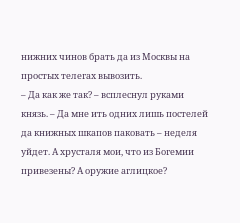нижних чинов брать да из Москвы на простых телегах вывозить.
– Да как же так? – всплеснул руками князь. – Да мне ить одних лишь постелей да книжных шкапов паковать – неделя уйдет. А хрусталя мои, что из Богемии привезены? А оружие аглицкое?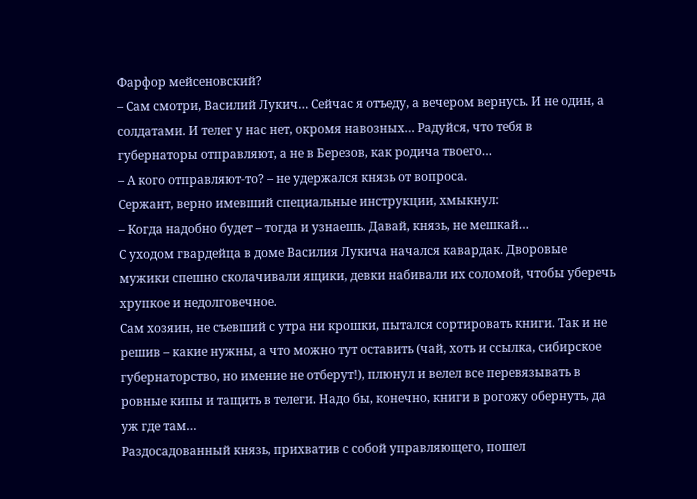Фарфор мейсеновский?
– Сам смотри, Василий Лукич… Сейчас я отъеду, а вечером вернусь. И не один, а солдатами. И телег у нас нет, окромя навозных… Радуйся, что тебя в губернаторы отправляют, а не в Березов, как родича твоего…
– А кого отправляют-то? – не удержался князь от вопроса.
Сержант, верно имевший специальные инструкции, хмыкнул:
– Когда надобно будет – тогда и узнаешь. Давай, князь, не мешкай…
С уходом гвардейца в доме Василия Лукича начался кавардак. Дворовые мужики спешно сколачивали ящики, девки набивали их соломой, чтобы уберечь хрупкое и недолговечное.
Сам хозяин, не съевший с утра ни крошки, пытался сортировать книги. Так и не решив – какие нужны, а что можно тут оставить (чай, хоть и ссылка, сибирское губернаторство, но имение не отберут!), плюнул и велел все перевязывать в ровные кипы и тащить в телеги. Надо бы, конечно, книги в рогожу обернуть, да уж где там…
Раздосадованный князь, прихватив с собой управляющего, пошел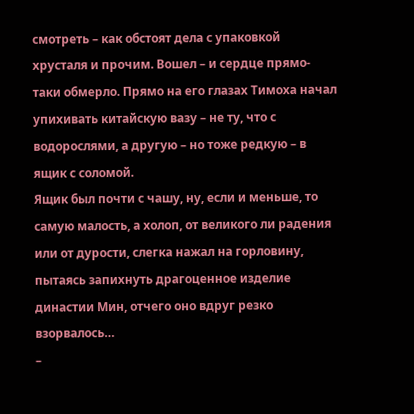смотреть – как обстоят дела с упаковкой хрусталя и прочим. Вошел – и сердце прямо-таки обмерло. Прямо на его глазах Тимоха начал упихивать китайскую вазу – не ту, что с водорослями, а другую – но тоже редкую – в ящик с соломой.
Ящик был почти с чашу, ну, если и меньше, то самую малость, а холоп, от великого ли радения или от дурости, слегка нажал на горловину, пытаясь запихнуть драгоценное изделие династии Мин, отчего оно вдруг резко взорвалось…
–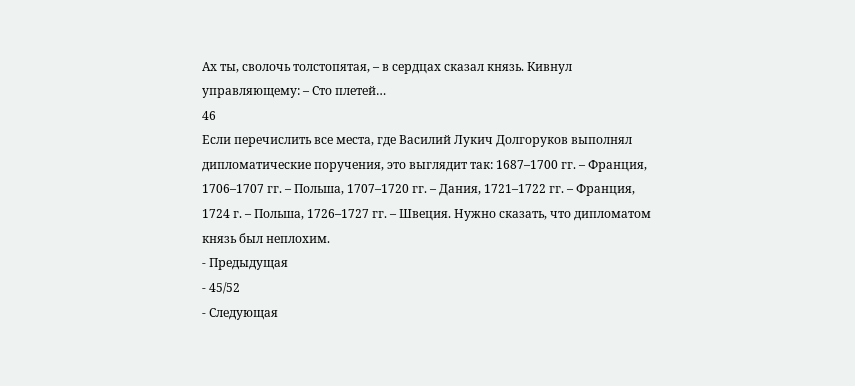Ах ты, сволочь толстопятая, – в сердцах сказал князь. Кивнул управляющему: – Сто плетей…
46
Если перечислить все места, где Василий Лукич Долгоруков выполнял дипломатические поручения, это выглядит так: 1687–1700 гг. – Франция, 1706–1707 гг. – Польша, 1707–1720 гг. – Дания, 1721–1722 гг. – Франция, 1724 г. – Польша, 1726–1727 гг. – Швеция. Нужно сказать, что дипломатом князь был неплохим.
- Предыдущая
- 45/52
- Следующая